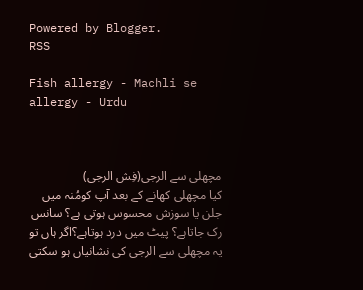Powered by Blogger.
RSS

Fish allergy - Machli se allergy - Urdu



مچھلی سے الرجی(فِش الرجی)
کیا مچھلی کھانے کے بعد آپ کومُنہ میں جلن یا سوزش محسوس ہوتی ہے؟ سانس رک جاتاہے؟ پیٹ میں درد ہوتاہے؟اگر ہاں تو یہ مچھلی سے الرجی کی نشانیاں ہو سکتی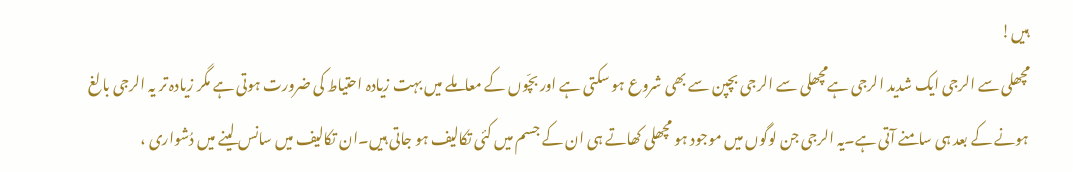ہیں!
مچھلی سے الرجی ایک شدید الرجی ہےمچھلی سے الرجی بچپن سے بھی شروع ہو سکتی ہے اور بچّوں کے معاملے میں بہت زیادہ احتیاط کی ضرورت ہوتی ہے مگر زیادہ تر یہ الرجی بالغ ہونے کے بعد ہی سامنے آتی ہے۔یہ الرجی جن لوگوں میں موجود ہو مچھلی کھاتے ہی ان کے جسم میں کئی تکالیف ہو جاتی ہیں۔ان تکالیف میں سانس لینے میں دُشواری ،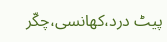پیٹ درد،کھانسی،چکّر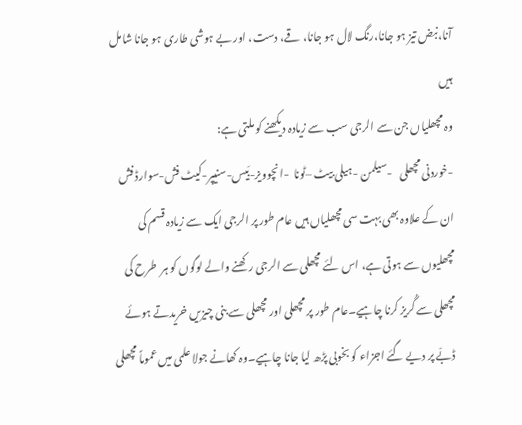آنا،نبض تیز ہو جانا،رنگ لال ہو جانا، قے، دست، اور بے ہوشی طاری ہو جانا شامل ہیں
وہ مچھلیاں جن سے الرجی سب سے زیادہ دیکھنے کو ملتی ہے:
-خوردنی مچھلی   -سیلمن -ہیلی بیٹ –ٹونا  -انچوویز-بَیس-سنیپر-کیٹ فش-سوارڈ فش
ان کے علاوہ بھی بہت سی مچھلیاں ہیں عام طور پر الرجی ایک سے زیادہ قسم کی مچھلیوں سے ہوتی ہے، اس لئے مچھلی سے الرجی رکھنے والے لوگوں کو ہر  طرح کی مچھلی سے گُریز کرنا چاہیے۔عام طور پر مچھلی اور مچھلی سے بنی چیزیں خریدتے ہوئے ڈبّے پر دیے گئے اجزاء کو بخوبی پڑھ لیا جانا چاہیے۔وہ کھانے جولا علمی میں عموماً مچھلی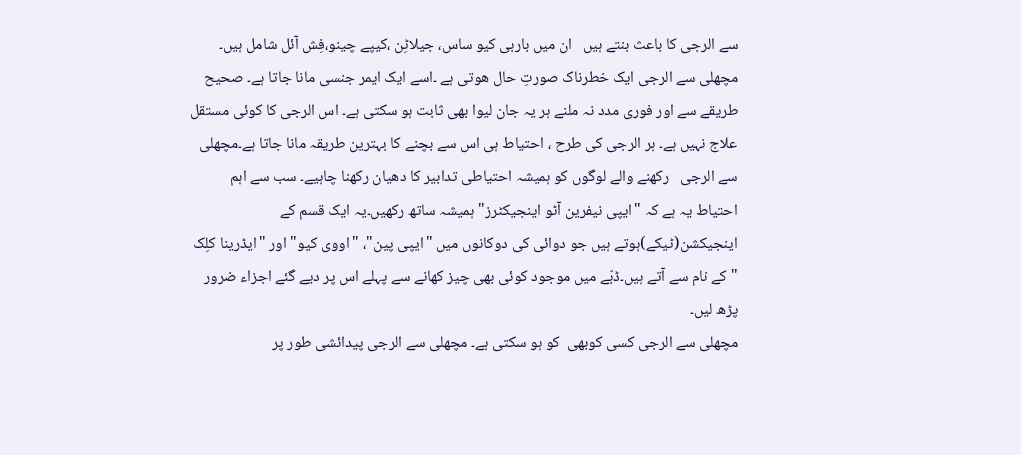سے الرجی کا باعث بنتے ہیں   ان میں باربی کیو ساس، جیلاٹِن ،کیپے چینو،فِش آئل شامل ہیں۔
مچھلی سے الرجی ایک خطرناک صورتِ حال ھوتی ہے ۔اسے ایک ایمر جنسی مانا جاتا ہے۔ صحیح طریقے سے اور فوری مدد نہ ملنے ہر یہ جان لیوا بھی ثابت ہو سکتی ہے۔ اس الرجی کا کوئی مستقل علاج نہیں ہے۔ ہر الرجی کی طرح ، احتیاط ہی اس سے بچنے کا بہترین طریقہ مانا جاتا ہے۔مچھلی سے الرجی   رکھنے والے لوگوں کو ہمیشہ احتیاطی تدابیر کا دھیان رکھنا چاہیے۔ سب سے اہم احتیاط یہ ہے کہ "ایپی نیفرین آٹو اینجیکٹرز" ہمیشہ ساتھ رکھیں۔یہ ایک قسم کے اینجیکشن(ٹیکے)ہوتے ہیں جو دوائی کی دوکانوں میں "ایپی پین"، "اووی کیو" اور "ایڈرینا کلِک "کے نام سے آتے ہیں۔ڈبّے میں موجود کوئی بھی چیز کھانے سے پہلے اس پر دیے گئے اجزاء ضرور پڑھ لیں۔
مچھلی سے الرجی کسی کوبھی  کو ہو سکتی ہے۔ مچھلی سے الرجی پیدائشی طور پر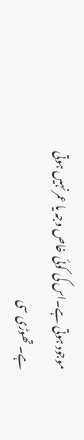موجود ہوتی ہے۔اس کی کوئی خاص وجہ یا عمر نہیں ہوتی ہے۔ تھوڑی سی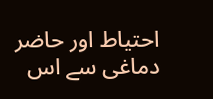احتیاط اور حاضر دماغی سے اس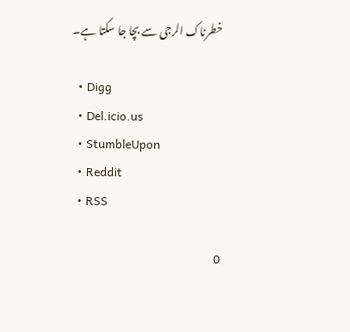خطرناک الرجی سے بچا جا سکتا ہے۔

  • Digg
  • Del.icio.us
  • StumbleUpon
  • Reddit
  • RSS

0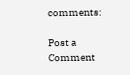comments:

Post a Comment